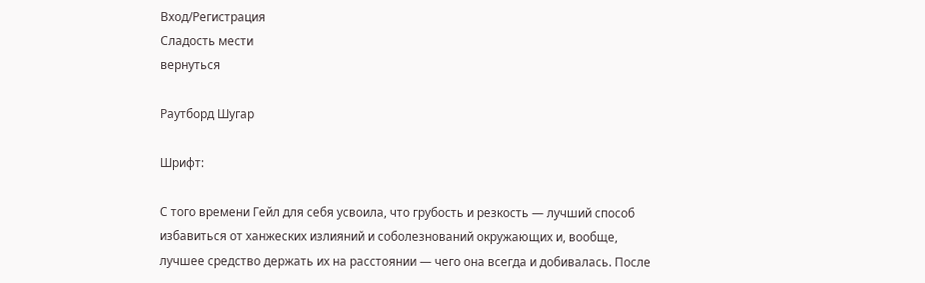Вход/Регистрация
Сладость мести
вернуться

Раутборд Шугар

Шрифт:

С того времени Гейл для себя усвоила, что грубость и резкость — лучший способ избавиться от ханжеских излияний и соболезнований окружающих и, вообще, лучшее средство держать их на расстоянии — чего она всегда и добивалась. После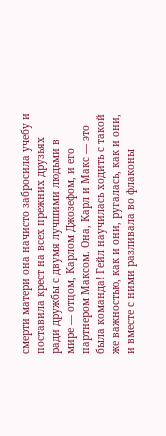смерти матери она начисто забросила учебу и поставила крест на всех прежних друзьях ради дружбы с двумя лучшими людьми в мире — отцом, Карлом Джозефом, и его партнером Максом. Она, Карл и Макс — это была команда! Гейл научилась ходить с такой же важностью, как и они, ругалась, как и они, и вместе с ними разливала во флаконы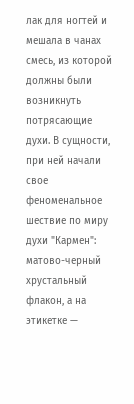лак для ногтей и мешала в чанах смесь, из которой должны были возникнуть потрясающие духи. В сущности, при ней начали свое феноменальное шествие по миру духи "Кармен": матово-черный хрустальный флакон, а на этикетке —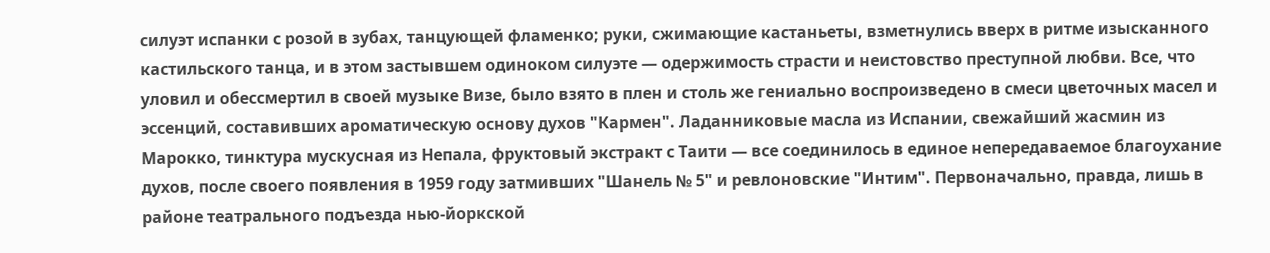силуэт испанки с розой в зубах, танцующей фламенко; руки, сжимающие кастаньеты, взметнулись вверх в ритме изысканного кастильского танца, и в этом застывшем одиноком силуэте — одержимость страсти и неистовство преступной любви. Все, что уловил и обессмертил в своей музыке Визе, было взято в плен и столь же гениально воспроизведено в смеси цветочных масел и эссенций, составивших ароматическую основу духов "Кармен". Ладанниковые масла из Испании, свежайший жасмин из Марокко, тинктура мускусная из Непала, фруктовый экстракт с Таити — все соединилось в единое непередаваемое благоухание духов, после своего появления в 1959 году затмивших "Шанель № 5" и ревлоновские "Интим". Первоначально, правда, лишь в районе театрального подъезда нью-йоркской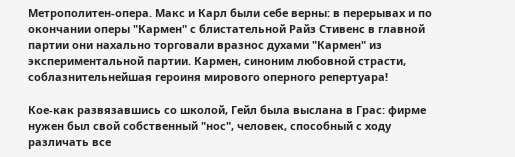Метрополитен-опера. Макс и Карл были себе верны: в перерывах и по окончании оперы "Кармен" с блистательной Райз Стивенс в главной партии они нахально торговали вразнос духами "Кармен" из экспериментальной партии. Кармен, синоним любовной страсти, соблазнительнейшая героиня мирового оперного репертуара!

Кое-как развязавшись со школой, Гейл была выслана в Грас: фирме нужен был свой собственный "нос", человек, способный с ходу различать все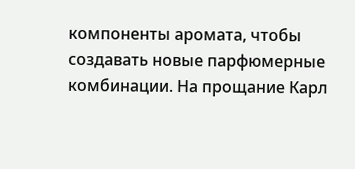компоненты аромата, чтобы создавать новые парфюмерные комбинации. На прощание Карл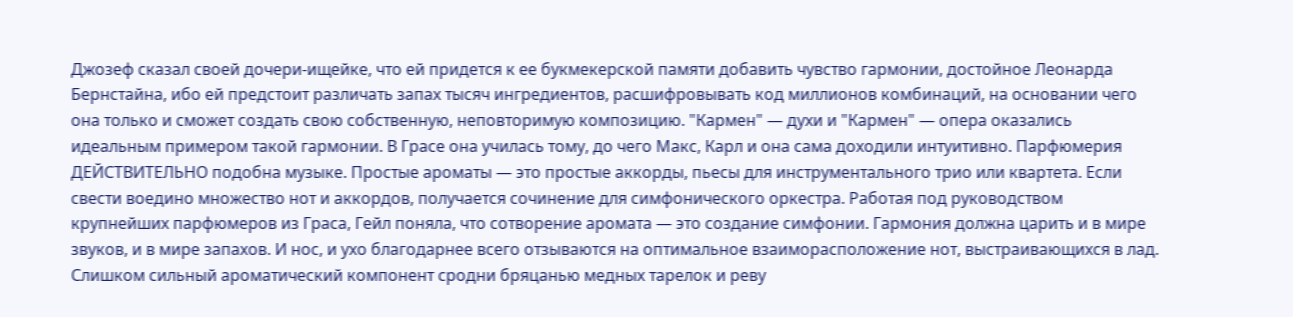Джозеф сказал своей дочери-ищейке, что ей придется к ее букмекерской памяти добавить чувство гармонии, достойное Леонарда Бернстайна, ибо ей предстоит различать запах тысяч ингредиентов, расшифровывать код миллионов комбинаций, на основании чего она только и сможет создать свою собственную, неповторимую композицию. "Кармен" — духи и "Кармен" — опера оказались идеальным примером такой гармонии. В Грасе она училась тому, до чего Макс, Карл и она сама доходили интуитивно. Парфюмерия ДЕЙСТВИТЕЛЬНО подобна музыке. Простые ароматы — это простые аккорды, пьесы для инструментального трио или квартета. Если свести воедино множество нот и аккордов, получается сочинение для симфонического оркестра. Работая под руководством крупнейших парфюмеров из Граса, Гейл поняла, что сотворение аромата — это создание симфонии. Гармония должна царить и в мире звуков, и в мире запахов. И нос, и ухо благодарнее всего отзываются на оптимальное взаиморасположение нот, выстраивающихся в лад. Слишком сильный ароматический компонент сродни бряцанью медных тарелок и реву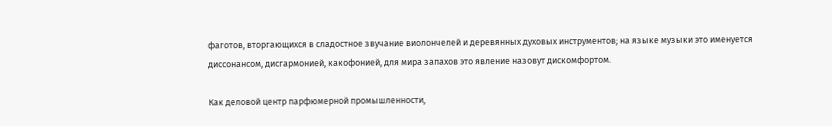фаготов, вторгающихся в сладостное звучание виолончелей и деревянных духовых инструментов; на языке музыки это именуется диссонансом, дисгармонией, какофонией, для мира запахов это явление назовут дискомфортом.

Как деловой центр парфюмерной промышленности,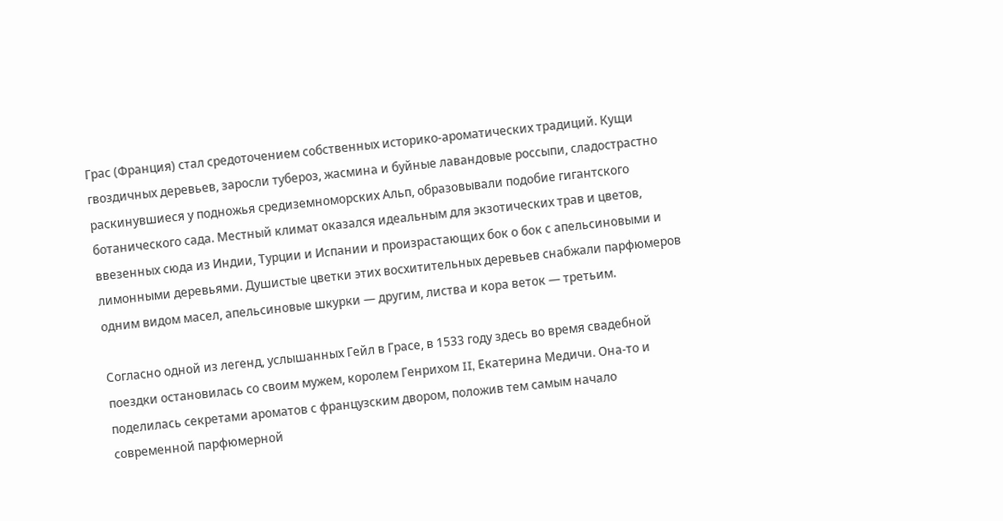Грас (Франция) стал средоточением собственных историко-ароматических традиций. Кущи гвоздичных деревьев, заросли тубероз, жасмина и буйные лавандовые россыпи, сладострастно раскинувшиеся у подножья средиземноморских Альп, образовывали подобие гигантского ботанического сада. Местный климат оказался идеальным для экзотических трав и цветов, ввезенных сюда из Индии, Турции и Испании и произрастающих бок о бок с апельсиновыми и лимонными деревьями. Душистые цветки этих восхитительных деревьев снабжали парфюмеров одним видом масел, апельсиновые шкурки — другим, листва и кора веток — третьим.

Согласно одной из легенд, услышанных Гейл в Грасе, в 1533 году здесь во время свадебной поездки остановилась со своим мужем, королем Генрихом II, Екатерина Медичи. Она-то и поделилась секретами ароматов с французским двором, положив тем самым начало современной парфюмерной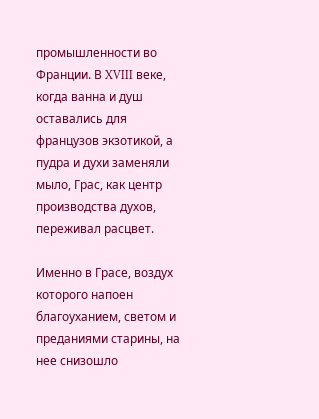промышленности во Франции. В XVIII веке, когда ванна и душ оставались для французов экзотикой, а пудра и духи заменяли мыло, Грас, как центр производства духов, переживал расцвет.

Именно в Грасе, воздух которого напоен благоуханием, светом и преданиями старины, на нее снизошло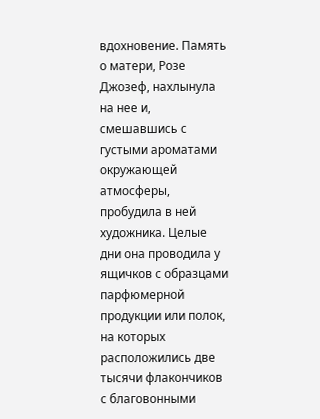вдохновение. Память о матери, Розе Джозеф, нахлынула на нее и, смешавшись с густыми ароматами окружающей атмосферы, пробудила в ней художника. Целые дни она проводила у ящичков с образцами парфюмерной продукции или полок, на которых расположились две тысячи флакончиков с благовонными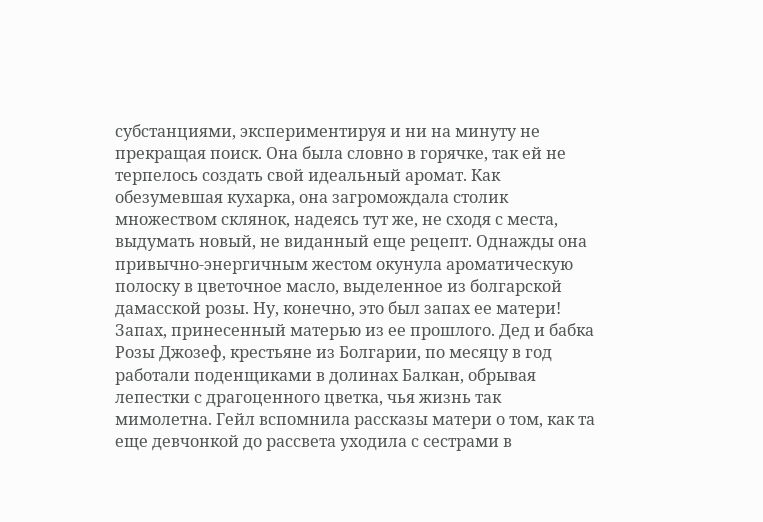субстанциями, экспериментируя и ни на минуту не прекращая поиск. Она была словно в горячке, так ей не терпелось создать свой идеальный аромат. Как обезумевшая кухарка, она загромождала столик множеством склянок, надеясь тут же, не сходя с места, выдумать новый, не виданный еще рецепт. Однажды она привычно-энергичным жестом окунула ароматическую полоску в цветочное масло, выделенное из болгарской дамасской розы. Ну, конечно, это был запах ее матери! Запах, принесенный матерью из ее прошлого. Дед и бабка Розы Джозеф, крестьяне из Болгарии, по месяцу в год работали поденщиками в долинах Балкан, обрывая лепестки с драгоценного цветка, чья жизнь так мимолетна. Гейл вспомнила рассказы матери о том, как та еще девчонкой до рассвета уходила с сестрами в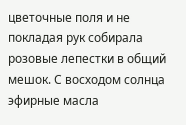цветочные поля и не покладая рук собирала розовые лепестки в общий мешок. С восходом солнца эфирные масла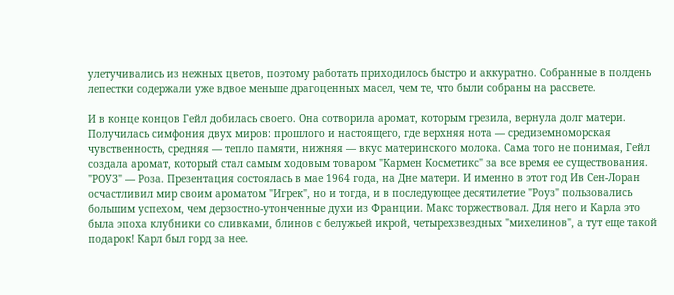улетучивались из нежных цветов, поэтому работать приходилось быстро и аккуратно. Собранные в полдень лепестки содержали уже вдвое меньше драгоценных масел, чем те, что были собраны на рассвете.

И в конце концов Гейл добилась своего. Она сотворила аромат, которым грезила, вернула долг матери. Получилась симфония двух миров: прошлого и настоящего, где верхняя нота — средиземноморская чувственность, средняя — тепло памяти, нижняя — вкус материнского молока. Сама того не понимая, Гейл создала аромат, который стал самым ходовым товаром "Кармен Косметикс" за все время ее существования. "РОУЗ" — Роза. Презентация состоялась в мае 1964 года, на Дне матери. И именно в этот год Ив Сен-Лоран осчастливил мир своим ароматом "Игрек", но и тогда, и в последующее десятилетие "Роуз" пользовались большим успехом, чем дерзостно-утонченные духи из Франции. Макс торжествовал. Для него и Карла это была эпоха клубники со сливками, блинов с белужьей икрой, четырехзвездных "михелинов", а тут еще такой подарок! Карл был горд за нее.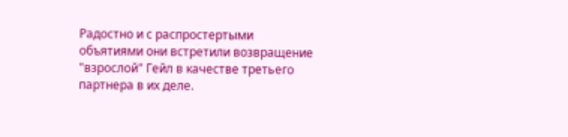Радостно и с распростертыми объятиями они встретили возвращение "взрослой" Гейл в качестве третьего партнера в их деле.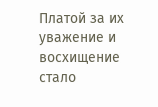Платой за их уважение и восхищение стало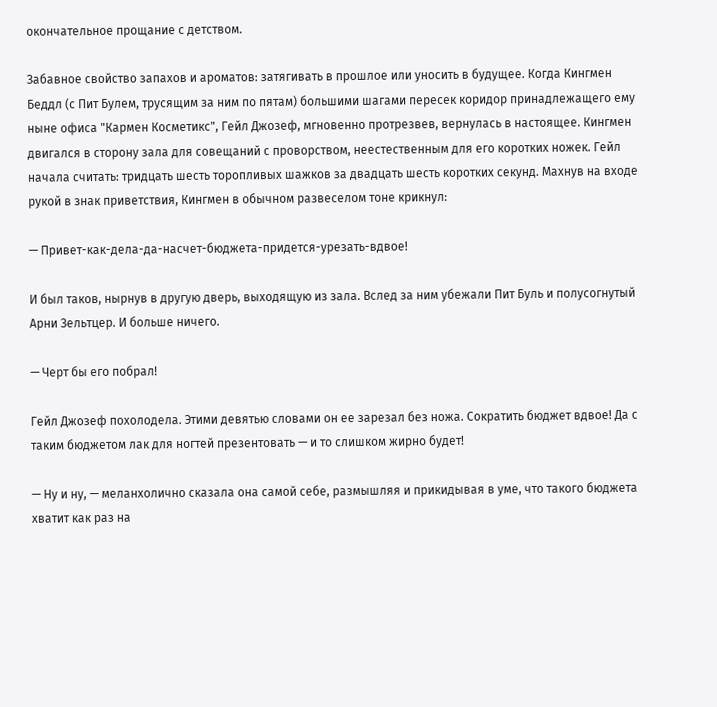окончательное прощание с детством.

Забавное свойство запахов и ароматов: затягивать в прошлое или уносить в будущее. Когда Кингмен Беддл (с Пит Булем, трусящим за ним по пятам) большими шагами пересек коридор принадлежащего ему ныне офиса "Кармен Косметикс", Гейл Джозеф, мгновенно протрезвев, вернулась в настоящее. Кингмен двигался в сторону зала для совещаний с проворством, неестественным для его коротких ножек. Гейл начала считать: тридцать шесть торопливых шажков за двадцать шесть коротких секунд. Махнув на входе рукой в знак приветствия, Кингмен в обычном развеселом тоне крикнул:

— Привет-как-дела-да-насчет-бюджета-придется-урезать-вдвое!

И был таков, нырнув в другую дверь, выходящую из зала. Вслед за ним убежали Пит Буль и полусогнутый Арни Зельтцер. И больше ничего.

— Черт бы его побрал!

Гейл Джозеф похолодела. Этими девятью словами он ее зарезал без ножа. Сократить бюджет вдвое! Да с таким бюджетом лак для ногтей презентовать — и то слишком жирно будет!

— Ну и ну, — меланхолично сказала она самой себе, размышляя и прикидывая в уме, что такого бюджета хватит как раз на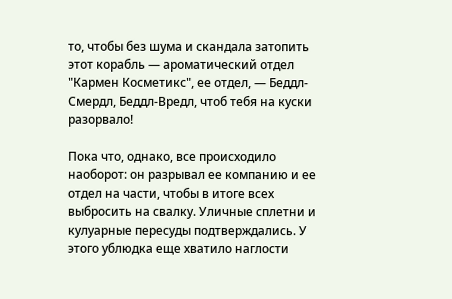то, чтобы без шума и скандала затопить этот корабль — ароматический отдел "Кармен Косметикс", ее отдел, — Беддл-Смердл, Беддл-Вредл, чтоб тебя на куски разорвало!

Пока что, однако, все происходило наоборот: он разрывал ее компанию и ее отдел на части, чтобы в итоге всех выбросить на свалку. Уличные сплетни и кулуарные пересуды подтверждались. У этого ублюдка еще хватило наглости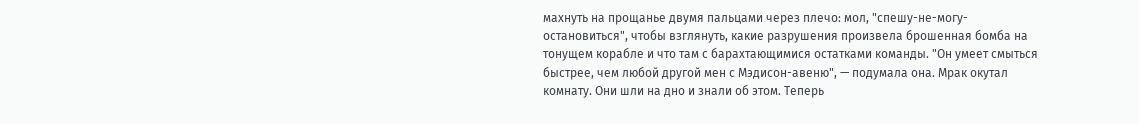махнуть на прощанье двумя пальцами через плечо: мол, "спешу-не-могу-остановиться", чтобы взглянуть, какие разрушения произвела брошенная бомба на тонущем корабле и что там с барахтающимися остатками команды. "Он умеет смыться быстрее, чем любой другой мен с Мэдисон-авеню", — подумала она. Мрак окутал комнату. Они шли на дно и знали об этом. Теперь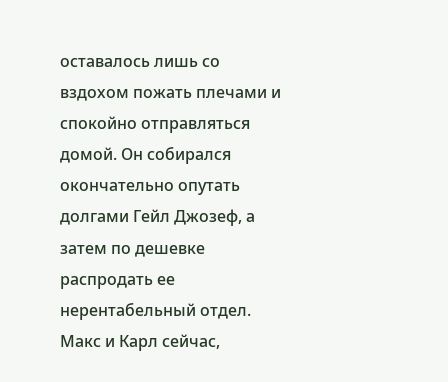оставалось лишь со вздохом пожать плечами и спокойно отправляться домой. Он собирался окончательно опутать долгами Гейл Джозеф, а затем по дешевке распродать ее нерентабельный отдел. Макс и Карл сейчас,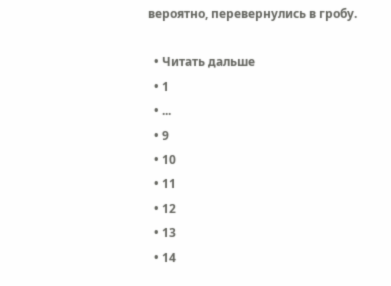вероятно, перевернулись в гробу.

  • Читать дальше
  • 1
  • ...
  • 9
  • 10
  • 11
  • 12
  • 13
  • 14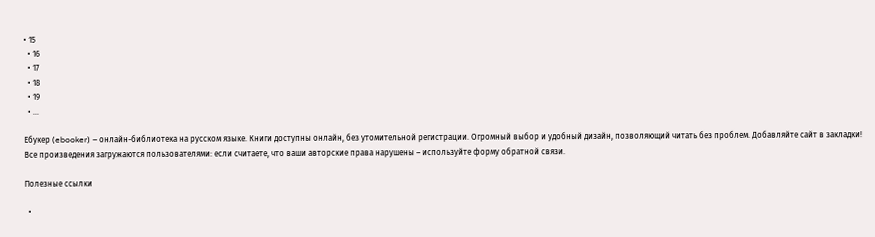• 15
  • 16
  • 17
  • 18
  • 19
  • ...

Ебукер (ebooker) – онлайн-библиотека на русском языке. Книги доступны онлайн, без утомительной регистрации. Огромный выбор и удобный дизайн, позволяющий читать без проблем. Добавляйте сайт в закладки! Все произведения загружаются пользователями: если считаете, что ваши авторские права нарушены – используйте форму обратной связи.

Полезные ссылки

  •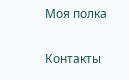Моя полка

Контакты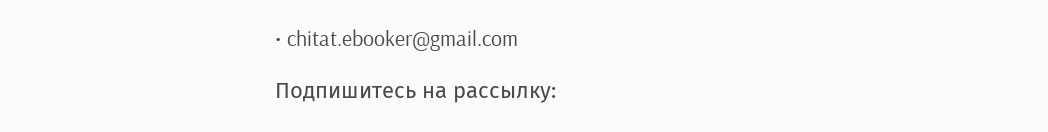• chitat.ebooker@gmail.com

Подпишитесь на рассылку: